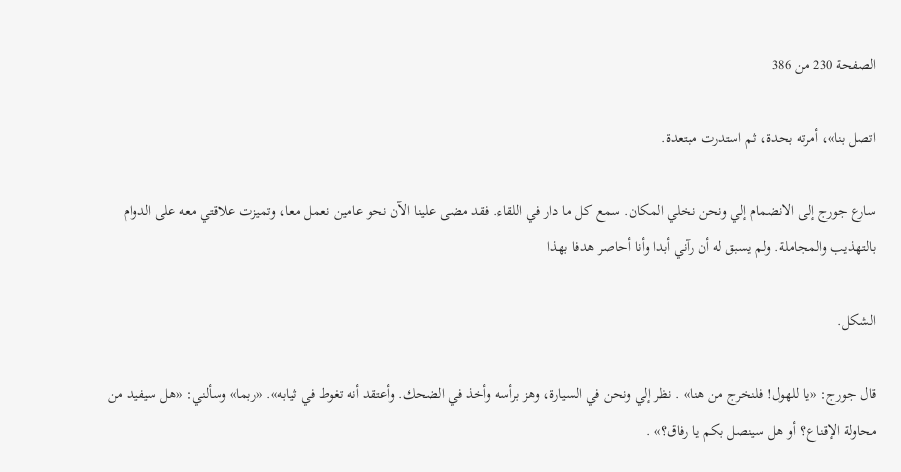الصفحة 230 من 386

اتصل بنا»، أمرته بحدة، ثم استدرت مبتعدة.

سارع جورج إلى الانضمام إلي ونحن نخلي المكان. سمع كل ما دار في اللقاء. فقد مضى علينا الآن نحو عامين نعمل معا، وتميزت علاقتي معه على الدوام بالتهذيب والمجاملة. ولم يسبق له أن رآني أبدا وأنا أحاصر هدفا بهذا

الشكل.

قال جورج: «يا للهول! فلنخرج من هنا» . نظر إلي ونحن في السيارة، وهز برأسه وأخذ في الضحك. وأعتقد أنه تغوط في ثيابه». «ربما» وسألني: «هل سيفيد من محاولة الإقناع؟ أو هل سينصل بكم يا رفاق؟» .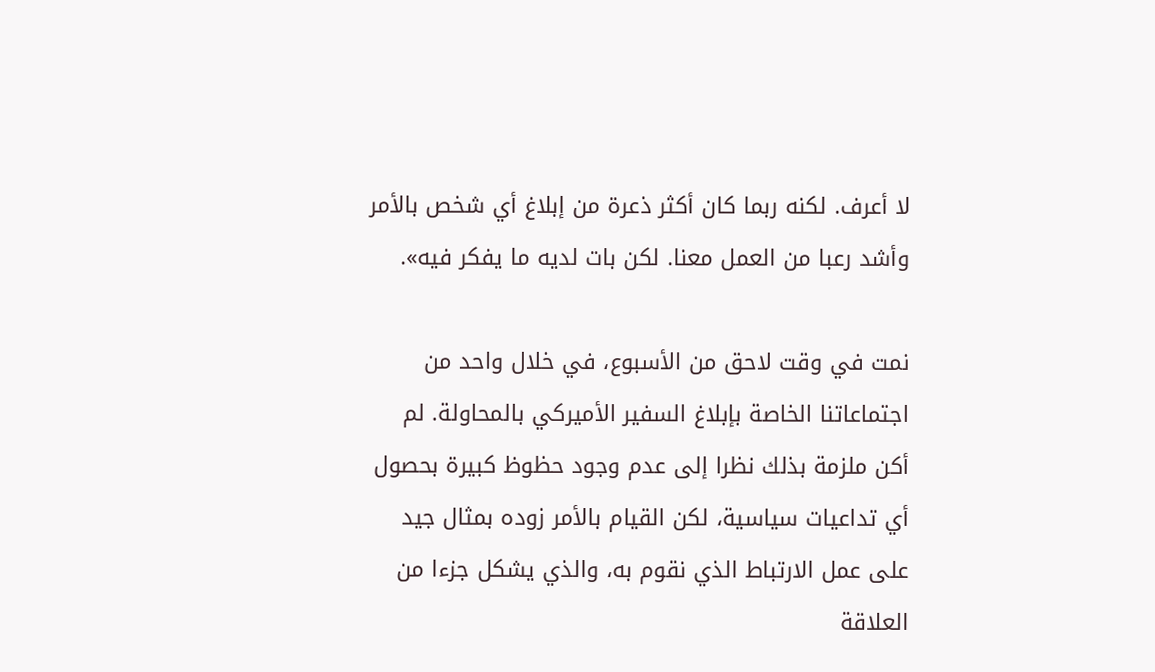لا أعرف. لكنه ربما كان أكثر ذعرة من إبلاغ أي شخص بالأمر وأشد رعبا من العمل معنا. لكن بات لديه ما يفكر فيه».

نمت في وقت لاحق من الأسبوع، في خلال واحد من اجتماعاتنا الخاصة بإبلاغ السفير الأميركي بالمحاولة. لم أكن ملزمة بذلك نظرا إلى عدم وجود حظوظ كبيرة بحصول أي تداعيات سياسية، لكن القيام بالأمر زوده بمثال جيد على عمل الارتباط الذي نقوم به، والذي يشكل جزءا من العلاقة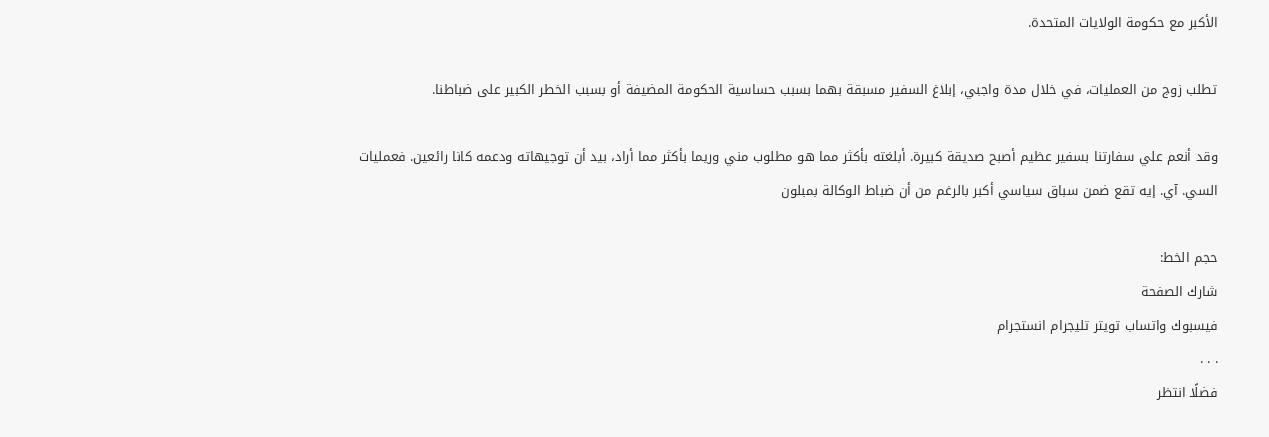الأكبر مع حكومة الولايات المتحدة.

تطلب زوج من العمليات، في خلال مدة واجبي، إبلاغ السفير مسبقة بهما بسبب حساسية الحكومة المضيفة أو بسبب الخطر الكبير على ضباطنا.

وقد أنعم علي سفارتنا بسفير عظيم أصبح صديقة كبيرة. أبلغته بأكثر مما هو مطلوب مني وريما بأكثر مما أراد، بيد أن توجيهاته ودعمه کانا رائعين. فعمليات السي. آي. إيه تقع ضمن سباق سياسي أكبر بالرغم من أن ضباط الوكالة بمبلون

حجم الخط:
شارك الصفحة
فيسبوك واتساب تويتر تليجرام انستجرام
. . .
فضلًا انتظر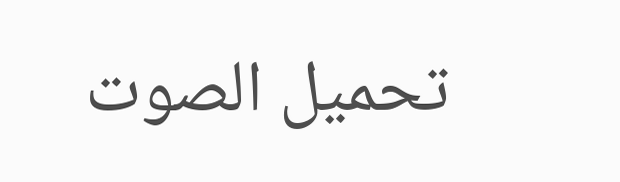تحميل الصوت